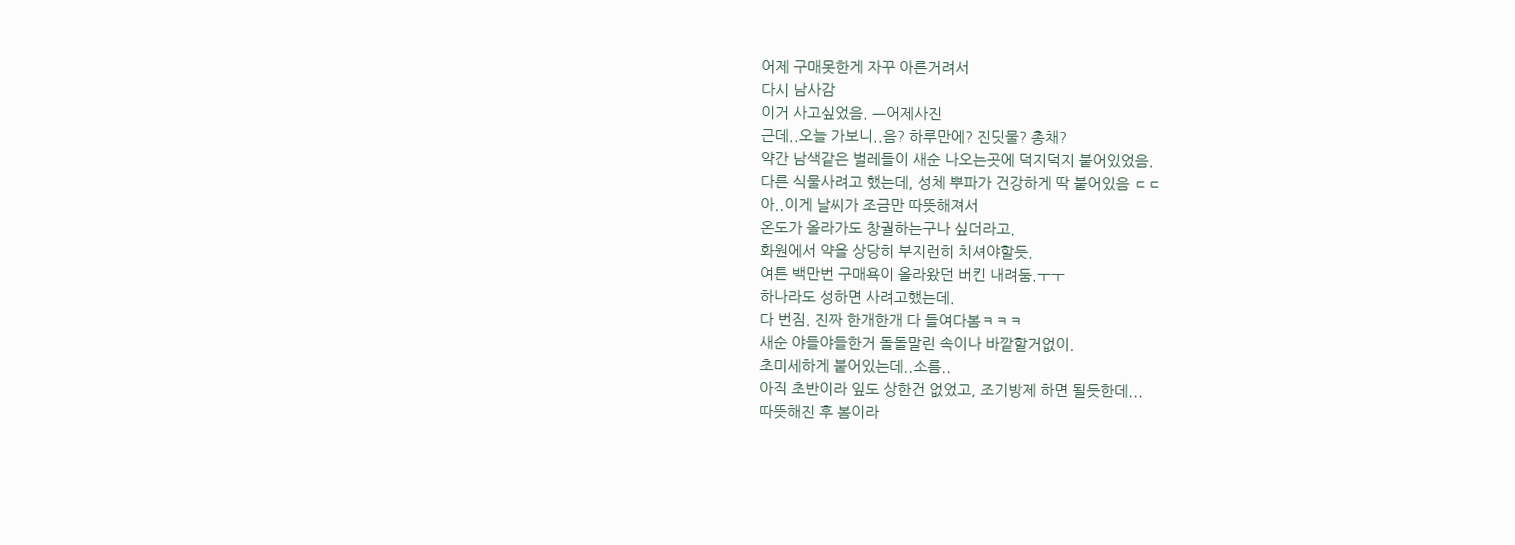어제 구매못한게 자꾸 아른거려서
다시 남사감
이거 사고싶었음. ㅡ어제사진
근데..오늘 가보니..음? 하루만에? 진딧물? 총채?
약간 남색같은 벌레들이 새순 나오는곳에 덕지덕지 붙어있었음.
다른 식물사려고 했는데, 성체 뿌파가 건강하게 딱 붙어있음 ㄷㄷ
아..이게 날씨가 조금만 따뜻해져서
온도가 올라가도 창궐하는구나 싶더라고.
화원에서 약을 상당히 부지런히 치셔야할듯.
여튼 백만번 구매욕이 올라왔던 버킨 내려둠.ㅜㅜ
하나라도 성하면 사려고했는데.
다 번짐. 진짜 한개한개 다 들여다봄ㅋㅋㅋ
새순 야들야들한거 돌돌말린 속이나 바깥할거없이.
초미세하게 붙어있는데..소름..
아직 초반이라 잎도 상한건 없었고, 조기방제 하면 될듯한데...
따뜻해진 후 봄이라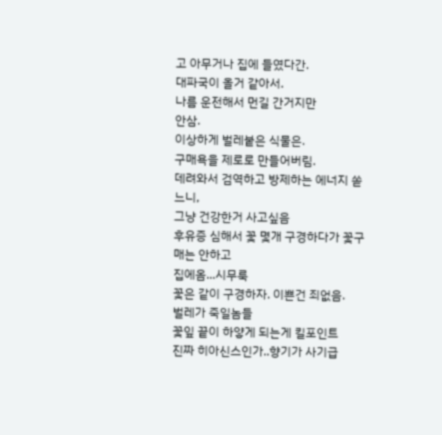고 아무거나 집에 들였다간.
대파국이 올거 같아서.
나름 운전해서 먼길 간거지만
안삼.
이상하게 벌레붙은 식물은.
구매욕을 제로로 만들어버림.
데려와서 검역하고 방제하는 에너지 쏟느니,
그냥 건강한거 사고싶음
후유증 심해서 꽃 몇개 구경하다가 꽃구매는 안하고
집에옴...시무룩
꽃은 같이 구경하자. 이쁜건 죄없음.
벌레가 죽일놈들
꽃잎 끝이 하얗게 되는게 킬포인트
진짜 히아신스인가..향기가 사기급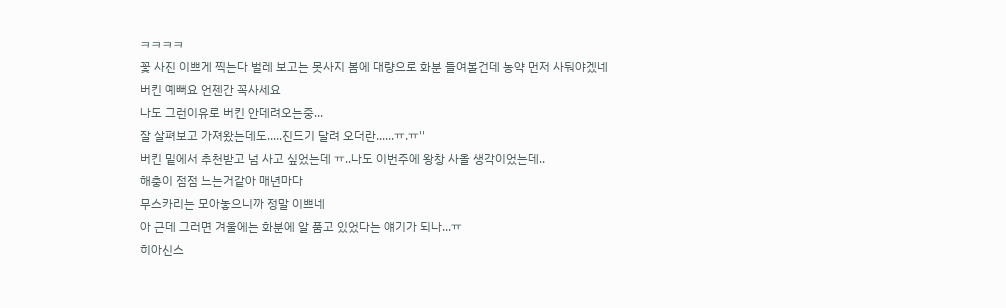ㅋㅋㅋㅋ
꽃 사진 이쁘게 찍는다 벌레 보고는 못사지 봄에 대량으로 화분 들여볼건데 농약 먼저 사둬야겠네
버킨 예뻐요 언젠간 꼭사세요
나도 그런이유로 버킨 안데려오는중...
잘 살펴보고 가져왔는데도.....진드기 달려 오더란......ㅠ.ㅠ''
버킨 밑에서 추천받고 넘 사고 싶었는데 ㅠ..나도 이번주에 왕창 사올 생각이었는데..
해충이 점점 느는거같아 매년마다
무스카리는 모아놓으니까 정말 이쁘네
아 근데 그러면 겨울에는 화분에 알 품고 있었다는 얘기가 되나...ㅠ
히아신스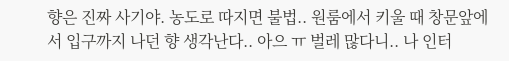향은 진짜 사기야. 농도로 따지면 불법.. 원룸에서 키울 때 창문앞에서 입구까지 나던 향 생각난다.. 아으 ㅠ 벌레 많다니.. 나 인터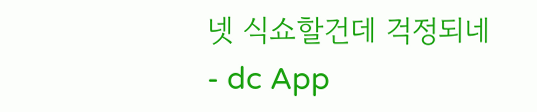넷 식쇼할건데 걱정되네 - dc App